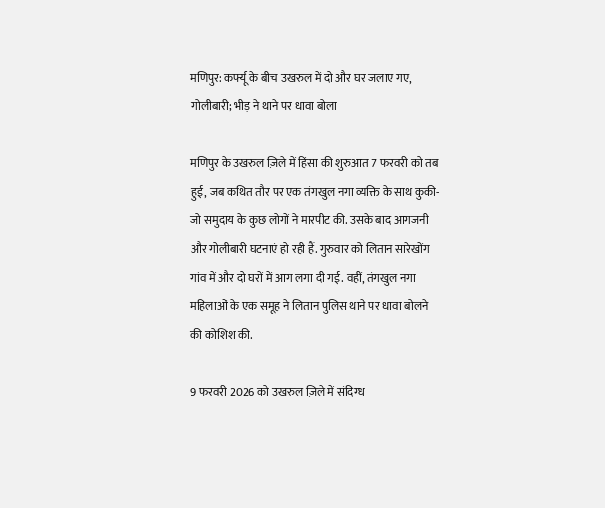मणिपुर: कर्फ्यू के बीच उखरुल में दो और घर जलाए गए, गोलीबारी; भीड़ ने थाने पर धावा बोला

मणिपुर के उखरुल ज़िले में हिंसा की शुरुआत 7 फरवरी को तब हुई, जब कथित तौर पर एक तंगखुल नगा व्यक्ति के साथ कुकी-जो समुदाय के कुछ लोगों ने मारपीट की. उसके बाद आगजनी और गोलीबारी घटनाएं हो रही हैं. गुरुवार को लितान सारेखोंग गांव में और दो घरों में आग लगा दी गई. वहीं, तंगखुल नगा महिलाओं के एक समूह ने लितान पुलिस थाने पर धावा बोलने की कोशिश की.

9 फरवरी 2026 को उखरुल ज़िले में संदिग्ध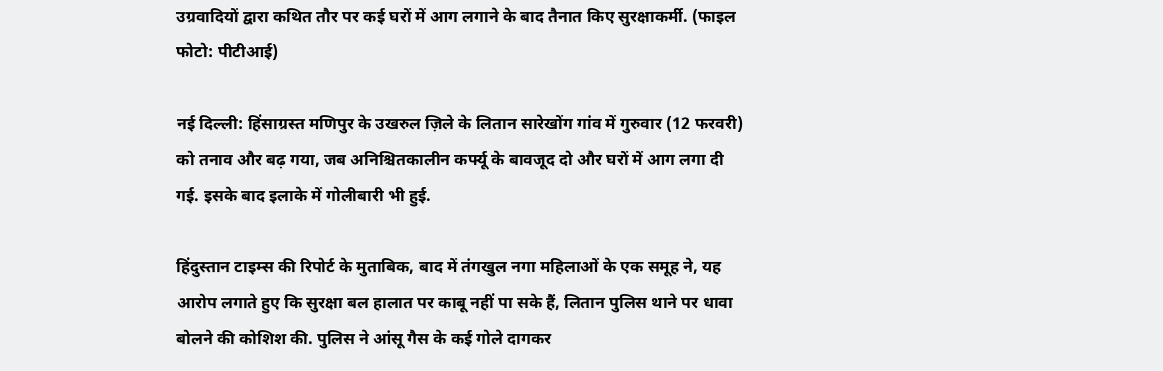उग्रवादियों द्वारा कथित तौर पर कई घरों में आग लगाने के बाद तैनात किए सुरक्षाकर्मी. (फाइल फोटो: पीटीआई)

नई दिल्ली: हिंसाग्रस्त मणिपुर के उखरुल ज़िले के लितान सारेखोंग गांव में गुरुवार (12 फरवरी) को तनाव और बढ़ गया, जब अनिश्चितकालीन कर्फ्यू के बावजूद दो और घरों में आग लगा दी गई. इसके बाद इलाके में गोलीबारी भी हुई.

हिंदुस्तान टाइम्स की रिपोर्ट के मुताबिक, बाद में तंगखुल नगा महिलाओं के एक समूह ने, यह आरोप लगाते हुए कि सुरक्षा बल हालात पर काबू नहीं पा सके हैं, लितान पुलिस थाने पर धावा बोलने की कोशिश की. पुलिस ने आंसू गैस के कई गोले दागकर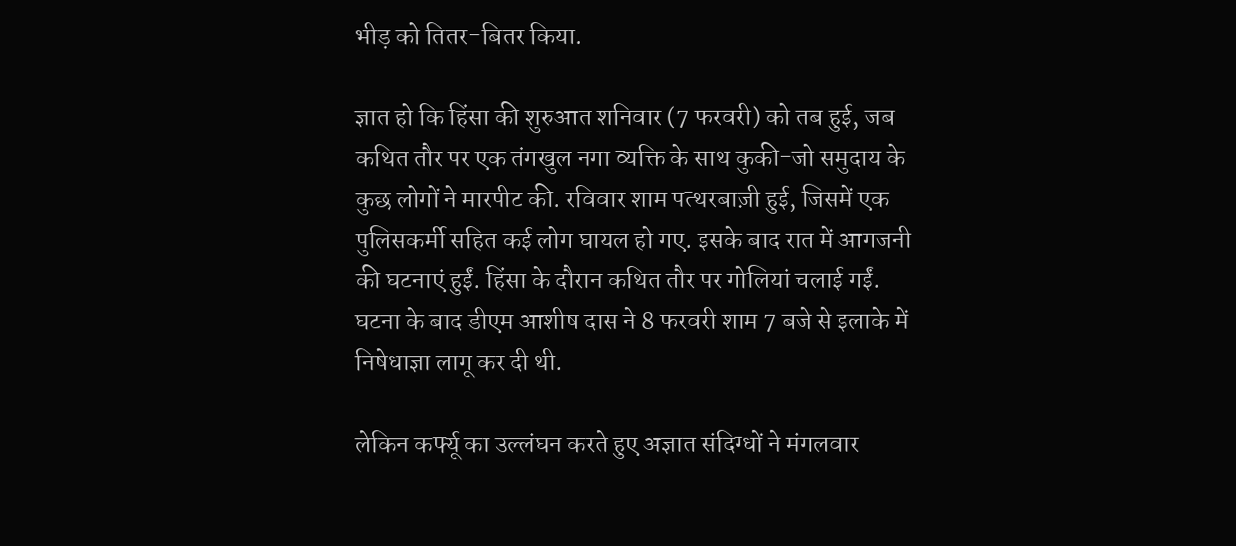भीड़ को तितर-बितर किया.

ज्ञात हो कि हिंसा की शुरुआत शनिवार (7 फरवरी) को तब हुई, जब कथित तौर पर एक तंगखुल नगा व्यक्ति के साथ कुकी-जो समुदाय के कुछ लोगों ने मारपीट की. रविवार शाम पत्थरबाज़ी हुई, जिसमें एक पुलिसकर्मी सहित कई लोग घायल हो गए. इसके बाद रात में आगजनी की घटनाएं हुईं. हिंसा के दौरान कथित तौर पर गोलियां चलाई गईं. घटना के बाद डीएम आशीष दास ने 8 फरवरी शाम 7 बजे से इलाके में निषेधाज्ञा लागू कर दी थी.

लेकिन कर्फ्यू का उल्लंघन करते हुए अज्ञात संदिग्धों ने मंगलवार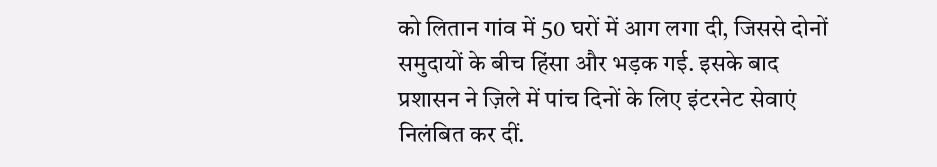को लितान गांव में 50 घरों में आग लगा दी, जिससे दोनों समुदायों के बीच हिंसा और भड़क गई. इसके बाद प्रशासन ने ज़िले में पांच दिनों के लिए इंटरनेट सेवाएं निलंबित कर दीं.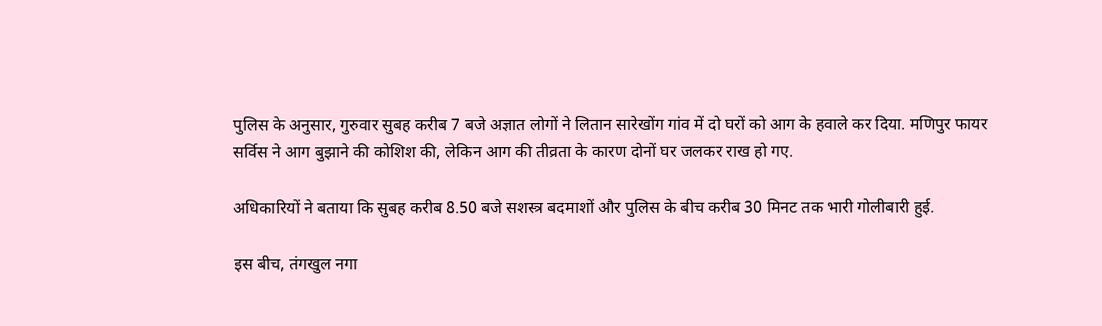पुलिस के अनुसार, गुरुवार सुबह करीब 7 बजे अज्ञात लोगों ने लितान सारेखोंग गांव में दो घरों को आग के हवाले कर दिया. मणिपुर फायर सर्विस ने आग बुझाने की कोशिश की, लेकिन आग की तीव्रता के कारण दोनों घर जलकर राख हो गए.

अधिकारियों ने बताया कि सुबह करीब 8.50 बजे सशस्त्र बदमाशों और पुलिस के बीच करीब 30 मिनट तक भारी गोलीबारी हुई.

इस बीच, तंगखुल नगा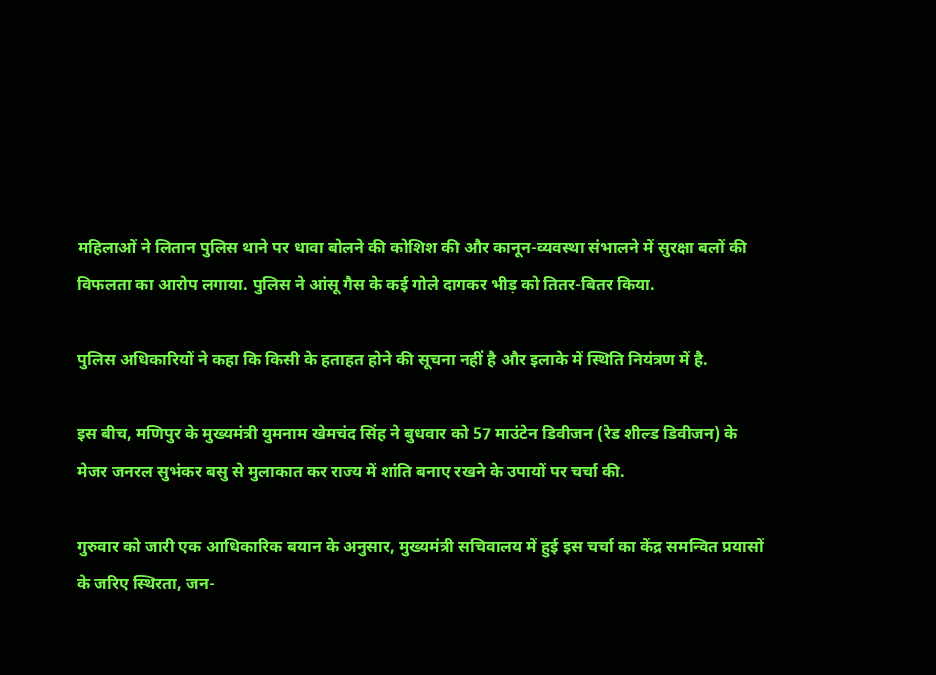महिलाओं ने लितान पुलिस थाने पर धावा बोलने की कोशिश की और कानून-व्यवस्था संभालने में सुरक्षा बलों की विफलता का आरोप लगाया. पुलिस ने आंसू गैस के कई गोले दागकर भीड़ को तितर-बितर किया.

पुलिस अधिकारियों ने कहा कि किसी के हताहत होने की सूचना नहीं है और इलाके में स्थिति नियंत्रण में है.

इस बीच, मणिपुर के मुख्यमंत्री युमनाम खेमचंद सिंह ने बुधवार को 57 माउंटेन डिवीजन (रेड शील्ड डिवीजन) के मेजर जनरल सुभंकर बसु से मुलाकात कर राज्य में शांति बनाए रखने के उपायों पर चर्चा की.

गुरुवार को जारी एक आधिकारिक बयान के अनुसार, मुख्यमंत्री सचिवालय में हुई इस चर्चा का केंद्र समन्वित प्रयासों के जरिए स्थिरता, जन-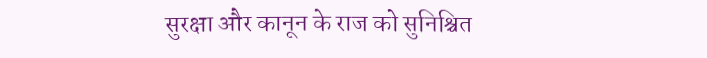सुरक्षा और कानून के राज को सुनिश्चित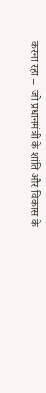करना रहा –  जो प्रधानमंत्री के शांति और विकास के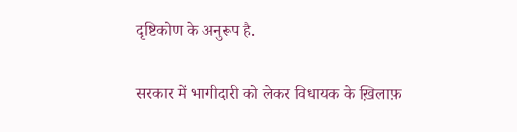दृष्टिकोण के अनुरूप है.

सरकार में भागीदारी को लेकर विधायक के ख़िलाफ़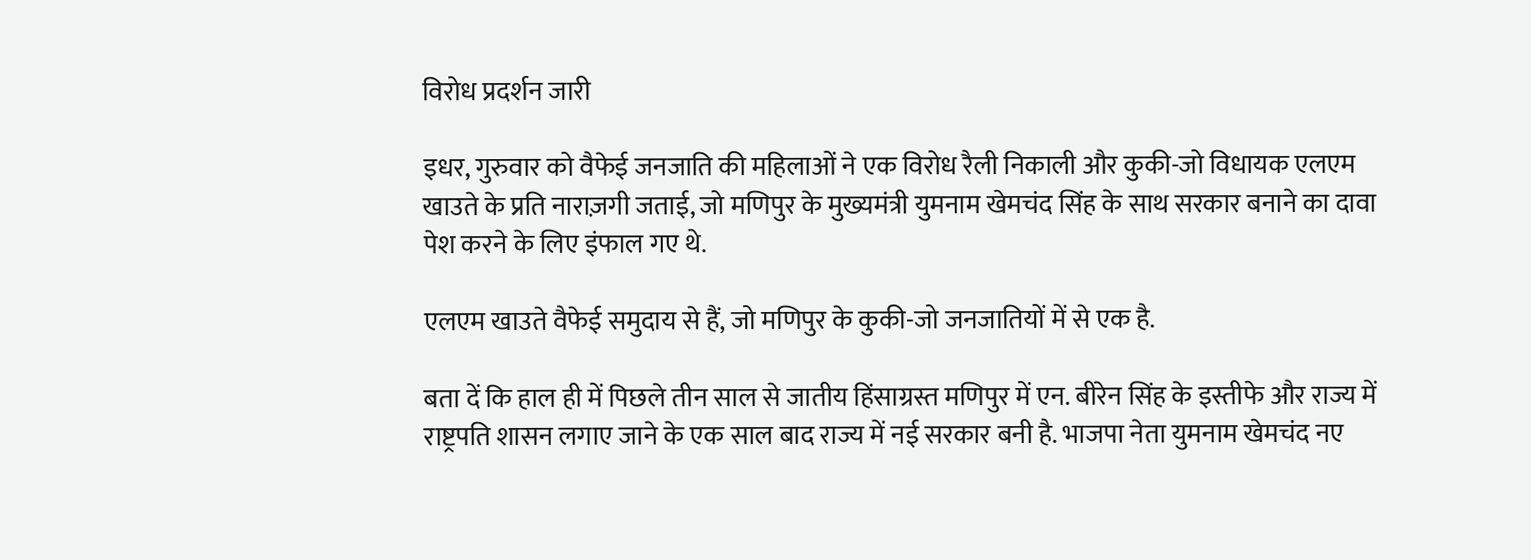विरोध प्रदर्शन जारी

इधर, गुरुवार को वैफेई जनजाति की महिलाओं ने एक विरोध रैली निकाली और कुकी-जो विधायक एलएम खाउते के प्रति नाराज़गी जताई, जो मणिपुर के मुख्यमंत्री युमनाम खेमचंद सिंह के साथ सरकार बनाने का दावा पेश करने के लिए इंफाल गए थे.

एलएम खाउते वैफेई समुदाय से हैं, जो मणिपुर के कुकी-जो जनजातियों में से एक है.

बता दें कि हाल ही में पिछले तीन साल से जातीय हिंसाग्रस्त मणिपुर में एन. बीरेन सिंह के इस्तीफे और राज्य में राष्ट्रपति शासन लगाए जाने के एक साल बाद राज्य में नई सरकार बनी है. भाजपा नेता युमनाम खेमचंद नए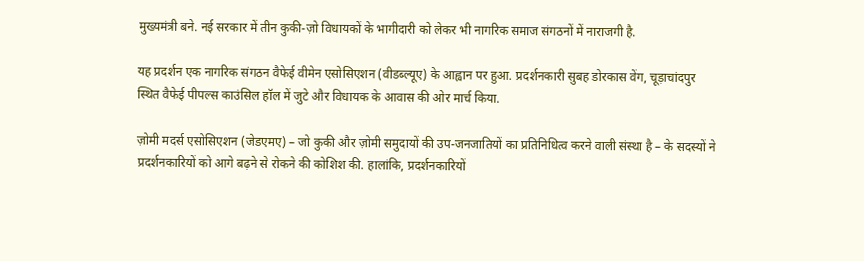मुख्यमंत्री बने. नई सरकार में तीन कुकी-ज़ो विधायकों के भागीदारी को लेकर भी नागरिक समाज संगठनों में नाराजगी है.

यह प्रदर्शन एक नागरिक संगठन वैफेई वीमेन एसोसिएशन (वीडब्ल्यूए) के आह्वान पर हुआ. प्रदर्शनकारी सुबह डोरकास वेंग, चूड़ाचांदपुर स्थित वैफेई पीपल्स काउंसिल हॉल में जुटे और विधायक के आवास की ओर मार्च किया.

ज़ोमी मदर्स एसोसिएशन (जेडएमए) – जो कुकी और ज़ोमी समुदायों की उप-जनजातियों का प्रतिनिधित्व करने वाली संस्था है – के सदस्यों ने प्रदर्शनकारियों को आगे बढ़ने से रोकने की कोशिश की. हालांकि, प्रदर्शनकारियों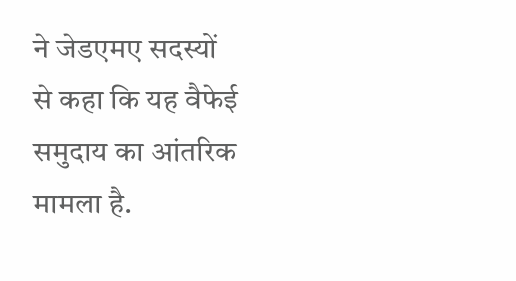ने जेडएमए सदस्यों से कहा कि यह वैफेई समुदाय का आंतरिक मामला है.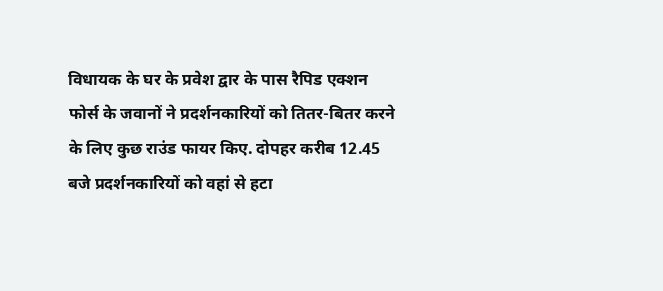विधायक के घर के प्रवेश द्वार के पास रैपिड एक्शन फोर्स के जवानों ने प्रदर्शनकारियों को तितर-बितर करने के लिए कुछ राउंड फायर किए. दोपहर करीब 12.45 बजे प्रदर्शनकारियों को वहां से हटा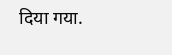दिया गया.